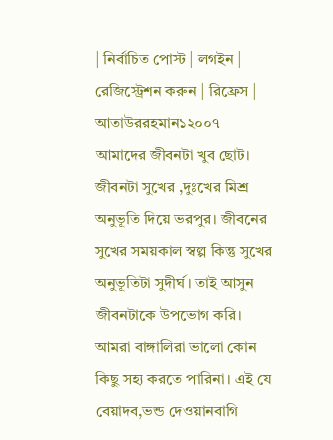| নির্বাচিত পোস্ট | লগইন | রেজিস্ট্রেশন করুন | রিফ্রেস |
আতাউররহমান১২০০৭
আমাদের জীবনটা খুব ছোট। জীবনটা সুখের ,দুঃখের মিশ্র অনুভূতি দিয়ে ভরপুর। জীবনের সুখের সময়কাল স্বল্প কিন্তু সুখের অনুভূতিটা সুদীর্ঘ। তাই আসুন জীবনটাকে উপভোগ করি।
আমরা বাঙ্গালিরা ভালো কোন কিছু সহ্য করতে পারিনা। এই যে বেয়াদব,ভন্ড দেওয়ানবাগি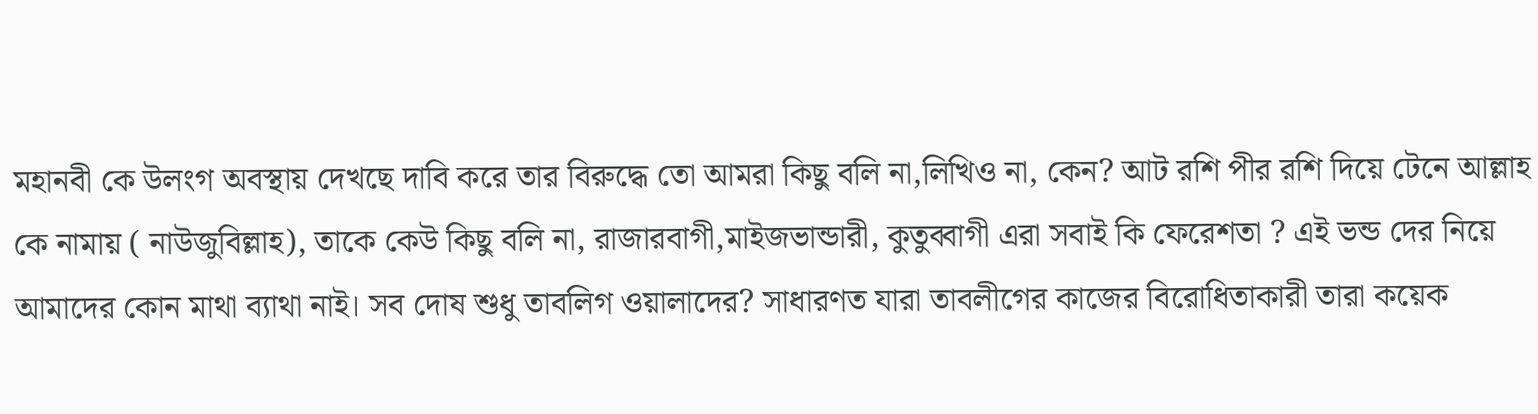মহানবী কে উলংগ অবস্থায় দেখছে দাবি করে তার বিরুদ্ধে তো আমরা কিছু বলি না,লিখিও না, কেন? আট রশি পীর রশি দিয়ে টেনে আল্লাহ কে নামায় ( নাউজুবিল্লাহ), তাকে কেউ কিছু বলি না, রাজারবাগী,মাইজভান্ডারী, কুতুব্বাগী এরা সবাই কি ফেরেশতা ? এই ভন্ড দের নিয়ে আমাদের কোন মাথা ব্যাথা নাই। সব দোষ শুধু তাবলিগ ওয়ালাদের? সাধারণত যারা তাবলীগের কাজের বিরোধিতাকারী তারা কয়েক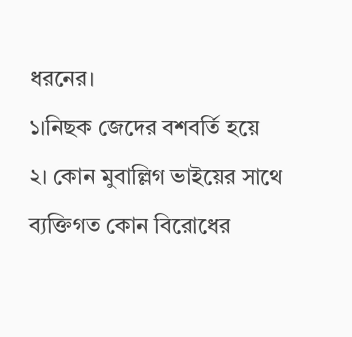ধরনের।
১।নিছক জেদের বশবর্তি হয়ে
২। কোন মুবাল্লিগ ভাইয়ের সাথে ব্যক্তিগত কোন বিরোধের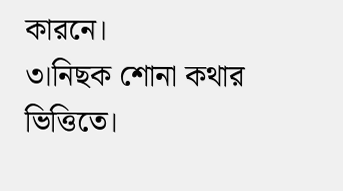কারনে।
৩।নিছক শোনা কথার ভিত্তিতে।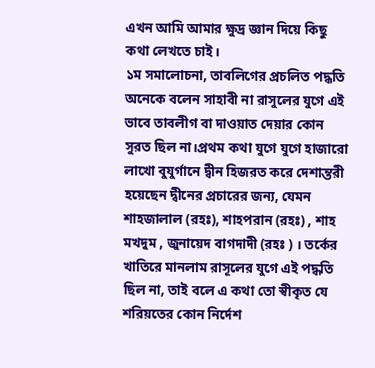এখন আমি আমার ক্ষুদ্র জ্ঞান দিয়ে কিছু কথা লেখতে চাই।
১ম সমালোচনা, তাবলিগের প্রচলিত পদ্ধতি
অনেকে বলেন সাহাবী না রাসুলের যুগে এই ভাবে তাবলীগ বা দাওয়াত দেয়ার কোন সুরত ছিল না।প্রথম কথা যুগে যুগে হাজারো লাখো বুযুর্গানে দ্বীন হিজরত করে দেশান্তরী হয়েছেন দ্বীনের প্রচারের জন্য, যেমন শাহজালাল (রহঃ), শাহপরান (রহঃ) , শাহ মখদুম , জুনায়েদ বাগদাদী (রহঃ ) । তর্কের খাতিরে মানলাম রাসূলের যুগে এই পদ্ধতি ছিল না, তাই বলে এ কথা তো স্বীকৃত যে শরিয়তের কোন নির্দেশ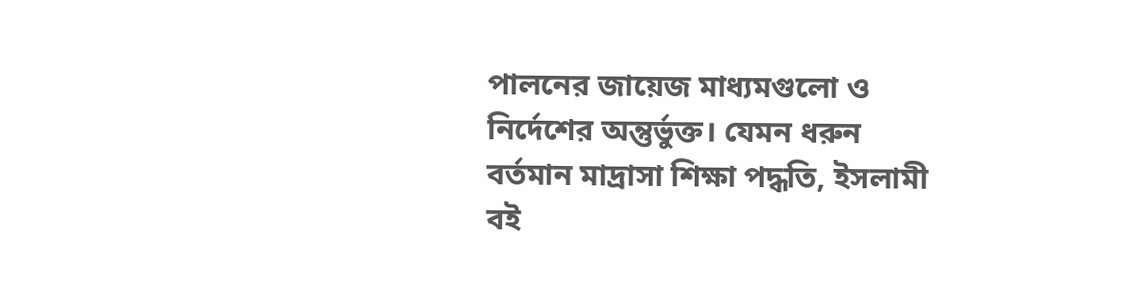পালনের জায়েজ মাধ্যমগুলো ও নির্দেশের অন্তুর্ভুক্ত। যেমন ধরুন বর্তমান মাদ্রাসা শিক্ষা পদ্ধতি, ইসলামী বই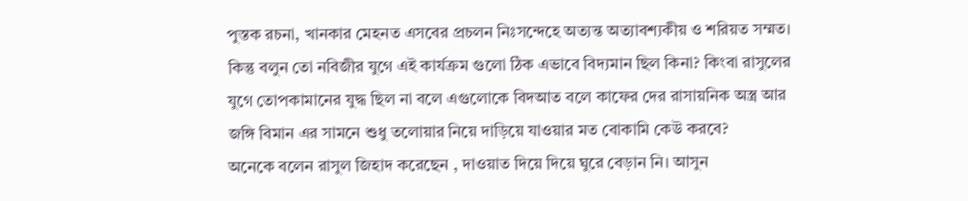পুস্তক রচনা, খানকার মেহনত এসবের প্রচলন নিঃসন্দেহে অত্যন্ত অত্যাবশ্যকীয় ও শরিয়ত সম্মত। কিন্তু বলুন তো নবিজীর যুগে এই কার্যক্রম গুলো ঠিক এভাবে বিদ্যমান ছিল কিনা? কিংবা রাসুলের যুগে তোপকামানের যুদ্ধ ছিল না বলে এগুলোকে বিদআত বলে কাফের দের রাসায়নিক অস্ত্র আর জঙ্গি বিমান এর সামনে শুধু তলোয়ার নিয়ে দাড়িয়ে যাওয়ার মত বোকামি কেউ করবে?
অনেকে বলেন রাসুল জিহাদ করেছেন , দাওয়াত দিয়ে দিয়ে ঘুরে বেড়ান নি। আসুন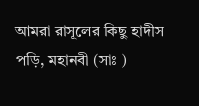আমরা রাসূলের কিছু হাদীস পড়ি, মহানবী (সাঃ )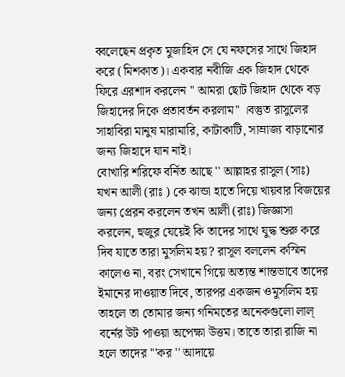ব্বলেছেন প্রকৃত মুজাহিদ সে যে নফসের সাথে জিহাদ করে (মিশকাত)। একবার নবীজি এক জিহাদ থেকে ফিরে এরশাদ করলেন '' আমরা ছোট জিহাদ থেকে বড় জিহাদের দিকে প্রতাবর্তন করলাম'' ।বস্তুত রাসুলের সাহাবিরা মানুষ মারামারি, কাটাকাটি, সাম্রাজ্য বাড়ানোর জন্য জিহাদে যান নাই।
বোখারি শরিফে বর্নিত আছে '' আল্লাহর রাসুল (সাঃ) যখন আলী (রাঃ ) কে ঝান্ডা হাতে দিয়ে খায়বার বিজয়ের জন্য প্রেরন করলেন তখন আলী (রাঃ) জিজ্ঞাসা করলেন, হুজুর যেয়েই কি তাদের সাথে যুদ্ধ শুরু করে দিব যাতে তারা মুসলিম হয়? রাসূল বললেন কস্মিন কালেও না, বরং সেখানে গিয়ে অত্যন্ত শান্তভাবে তাদের ইমানের দাওয়াত দিবে, তারপর একজন ওমুসলিম হয় তাহলে তা তোমার জন্য গনিমতের অনেকগুলো লাল্ বর্নের উট পাওয়া অপেক্ষা উত্তম। তাতে তারা রাজি না হলে তাদের '''কর '' আদায়ে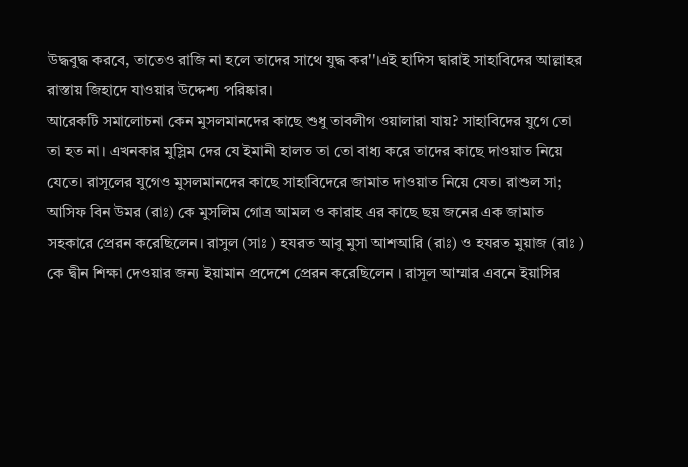উদ্ধবুদ্ধ করবে, তাতেও রাজি না হলে তাদের সাথে যুদ্ধ কর''।এই হাদিস দ্বারাই সাহাবিদের আল্লাহর রাস্তায় জিহাদে যাওয়ার উদ্দেশ্য পরিষ্কার।
আরেকটি সমালোচনা কেন মুসলমানদের কাছে শুধু তাবলীগ ওয়ালারা যায়? সাহাবিদের যুগে তো তা হত না। এখনকার মুস্লিম দের যে ইমানী হালত তা তো বাধ্য করে তাদের কাছে দাওয়াত নিয়ে যেতে। রাসূলের যুগেও মুসলমানদের কাছে সাহাবিদেরে জামাত দাওয়াত নিয়ে যেত। রাশুল সা; আসিফ বিন উমর (রাঃ) কে মুসলিম গোত্র আমল ও কারাহ এর কাছে ছয় জনের এক জামাত সহকারে প্রেরন করেছিলেন। রাসুল (সাঃ ) হযরত আবু মুসা আশআরি (রাঃ) ও হযরত মুয়াজ (রাঃ ) কে দ্বীন শিক্ষা দেওয়ার জন্য ইয়ামান প্রদেশে প্রেরন করেছিলেন । রাসূল আম্মার এবনে ইয়াসির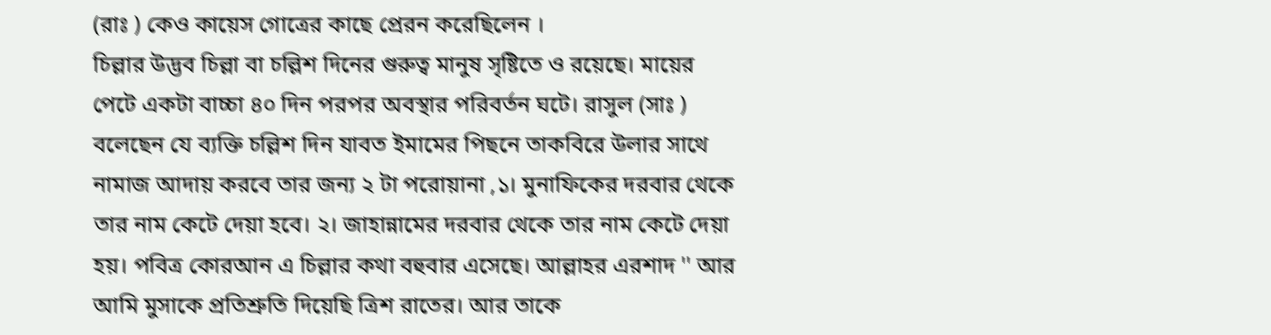(রাঃ ) কেও কায়েস গোত্রের কাছে প্রেরন করেছিলেন ।
চিল্লার উদ্ভব চিল্লা বা চল্লিশ দিনের গুরুত্ব মানুষ সৃষ্টিতে ও রয়েছে। মায়ের পেটে একটা বাচ্চা ৪০ দিন পরপর অবস্থার পরিবর্তন ঘটে। রাসুল (সাঃ ) বলেছেন যে ব্যক্তি চল্লিশ দিন যাবত ইমামের পিছনে তাকবিরে উলার সাথে নামাজ আদায় করবে তার জন্য ২ টা পরোয়ানা ,১। মুনাফিকের দরবার থেকে তার নাম কেটে দেয়া হবে। ২। জাহান্নামের দরবার থেকে তার নাম কেটে দেয়া হয়। পবিত্র কোরআন এ চিল্লার কথা বহুবার এসেছে। আল্লাহর এরশাদ '' আর আমি মুসাকে প্রতিশ্রুতি দিয়েছি ত্রিশ রাতের। আর তাকে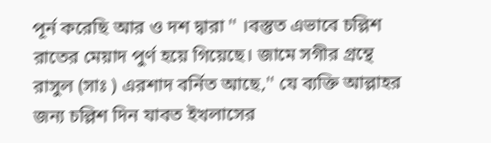পূর্ন করেছি আর ও দশ দ্বারা '' ।বস্তুত এভাবে চল্লিশ রাতের মেয়াদ পুর্ণ হয়ে গিয়েছে। জামে সগীর গ্রন্থে রাসুল (সাঃ ) এরশাদ বর্নিত আছে,'' যে ব্যক্তি আল্লাহর জন্য চল্লিশ দিন যাবত ইখলাসের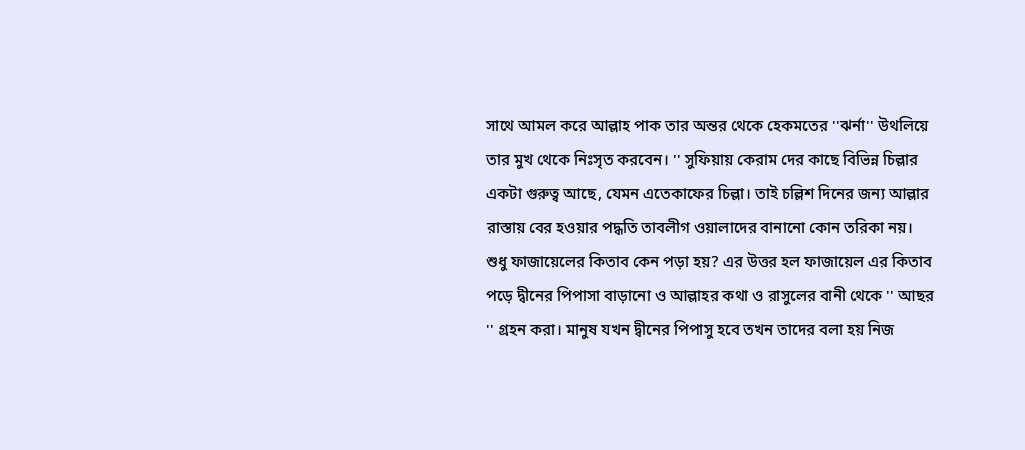সাথে আমল করে আল্লাহ পাক তার অন্তর থেকে হেকমতের ''ঝর্না'' উথলিয়ে তার মুখ থেকে নিঃসৃত করবেন। '' সুফিয়ায় কেরাম দের কাছে বিভিন্ন চিল্লার একটা গুরুত্ব আছে, যেমন এতেকাফের চিল্লা। তাই চল্লিশ দিনের জন্য আল্লার রাস্তায় বের হওয়ার পদ্ধতি তাবলীগ ওয়ালাদের বানানো কোন তরিকা নয়।
শুধু ফাজায়েলের কিতাব কেন পড়া হয়? এর উত্তর হল ফাজায়েল এর কিতাব পড়ে দ্বীনের পিপাসা বাড়ানো ও আল্লাহর কথা ও রাসুলের বানী থেকে '' আছর '' গ্রহন করা। মানুষ যখন দ্বীনের পিপাসু হবে তখন তাদের বলা হয় নিজ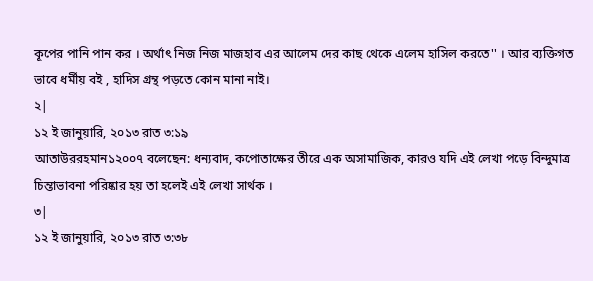কূপের পানি পান কর । অর্থাৎ নিজ নিজ মাজহাব এর আলেম দের কাছ থেকে এলেম হাসিল করতে'' । আর ব্যক্তিগত ভাবে ধর্মীয় বই , হাদিস গ্রন্থ পড়তে কোন মানা নাই।
২|
১২ ই জানুয়ারি, ২০১৩ রাত ৩:১৯
আতাউররহমান১২০০৭ বলেছেন: ধন্যবাদ, কপোতাক্ষের তীরে এক অসামাজিক, কারও যদি এই লেখা পড়ে বিন্দুমাত্র চিন্তাভাবনা পরিষ্কার হয় তা হলেই এই লেখা সার্থক ।
৩|
১২ ই জানুয়ারি, ২০১৩ রাত ৩:৩৮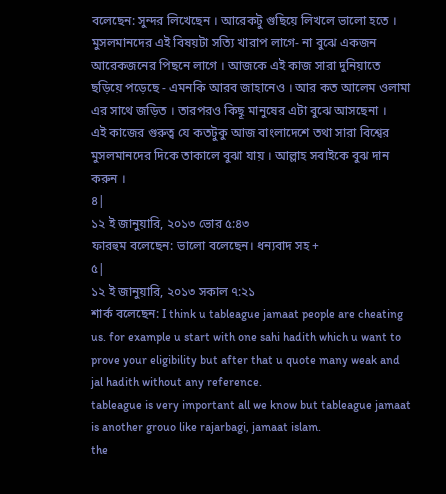বলেছেন: সুন্দর লিখেছেন । আরেকটু গুছিয়ে লিখলে ভালো হতে ।
মুসলমানদের এই বিষয়টা সত্যি খারাপ লাগে- না বুঝে একজন আরেকজনের পিছনে লাগে । আজকে এই কাজ সারা দুনিয়াতে ছড়িয়ে পড়েছে - এমনকি আরব জাহানেও । আর কত আলেম ওলামা এর সাথে জড়িত । তারপরও কিছূ মানুষের এটা বুঝে আসছেনা ।
এই কাজের গুরুত্ব যে কতটুকু আজ বাংলাদেশে তথা সারা বিশ্বের মুসলমানদের দিকে তাকালে বুঝা যায় । আল্লাহ সবাইকে বুঝ দান করুন ।
৪|
১২ ই জানুয়ারি, ২০১৩ ভোর ৫:৪৩
ফারহুম বলেছেন: ভালো বলেছেন। ধন্যবাদ সহ +
৫|
১২ ই জানুয়ারি, ২০১৩ সকাল ৭:২১
শার্ক বলেছেন: I think u tableague jamaat people are cheating us. for example u start with one sahi hadith which u want to prove your eligibility but after that u quote many weak and jal hadith without any reference.
tableague is very important all we know but tableague jamaat is another grouo like rajarbagi, jamaat islam.
the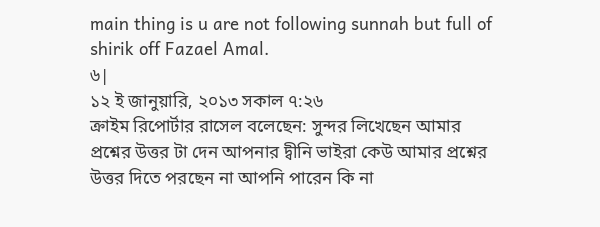main thing is u are not following sunnah but full of shirik off Fazael Amal.
৬|
১২ ই জানুয়ারি, ২০১৩ সকাল ৭:২৬
ক্রাইম রিপোর্টার রাসেল বলেছেন: সুন্দর লিখেছেন আমার প্রশ্নের উত্তর টা দেন আপনার দ্বীনি ভাইরা কেউ আমার প্রশ্নের উত্তর দিতে পরছেন না আপনি পারেন কি না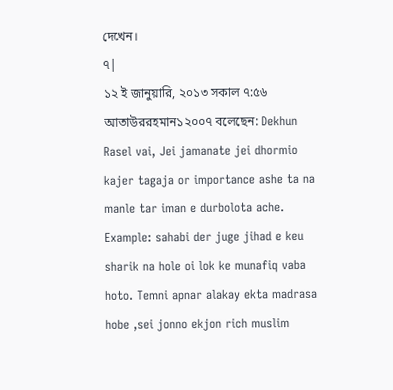দেখেন।
৭|
১২ ই জানুয়ারি, ২০১৩ সকাল ৭:৫৬
আতাউররহমান১২০০৭ বলেছেন: Dekhun Rasel vai, Jei jamanate jei dhormio kajer tagaja or importance ashe ta na manle tar iman e durbolota ache. Example: sahabi der juge jihad e keu sharik na hole oi lok ke munafiq vaba hoto. Temni apnar alakay ekta madrasa hobe ,sei jonno ekjon rich muslim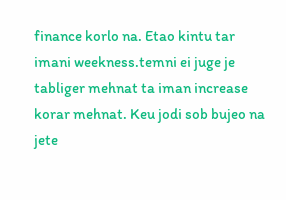finance korlo na. Etao kintu tar imani weekness.temni ei juge je tabliger mehnat ta iman increase korar mehnat. Keu jodi sob bujeo na jete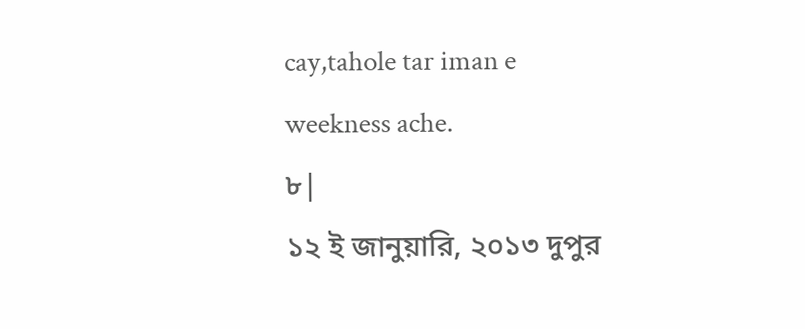cay,tahole tar iman e weekness ache.
৮|
১২ ই জানুয়ারি, ২০১৩ দুপুর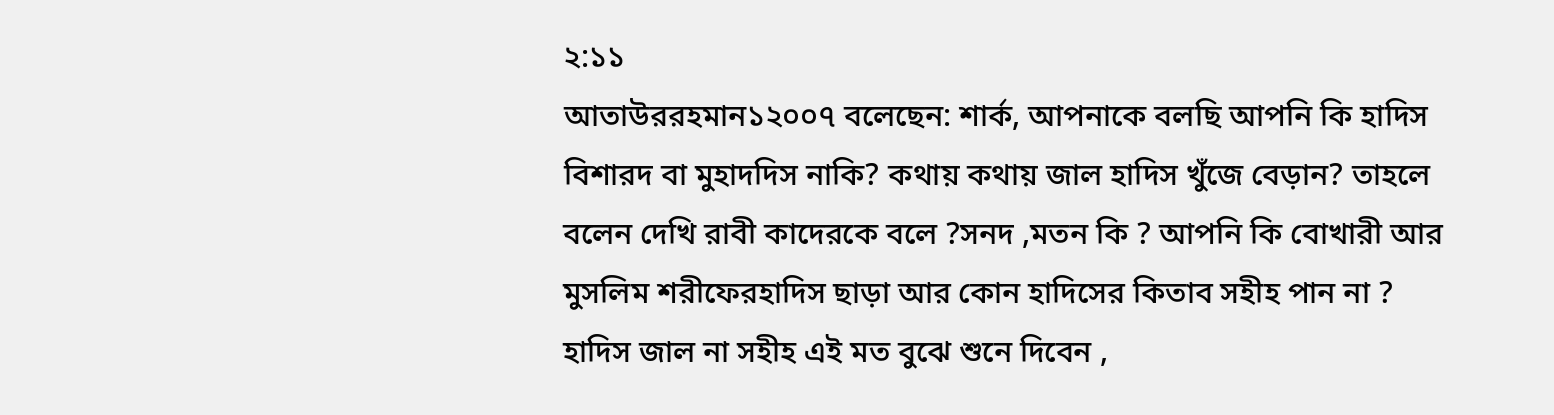২:১১
আতাউররহমান১২০০৭ বলেছেন: শার্ক, আপনাকে বলছি আপনি কি হাদিস বিশারদ বা মুহাদদিস নাকি? কথায় কথায় জাল হাদিস খুঁজে বেড়ান? তাহলে বলেন দেখি রাবী কাদেরকে বলে ?সনদ ,মতন কি ? আপনি কি বোখারী আর মুসলিম শরীফেরহাদিস ছাড়া আর কোন হাদিসের কিতাব সহীহ পান না ? হাদিস জাল না সহীহ এই মত বুঝে শুনে দিবেন ,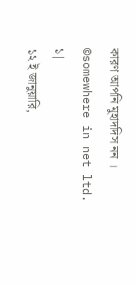কারণ আপনি মুহাদদিস নন ।
©somewhere in net ltd.
১|
১২ ই জানুয়ারি,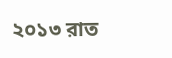২০১৩ রাত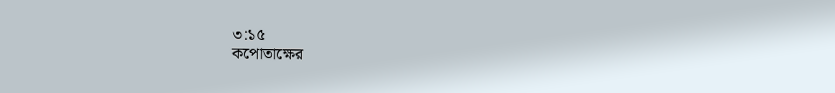৩:১৫
কপোতাক্ষের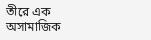তীরে এক অসামাজিক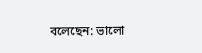বলেছেন: ভালো